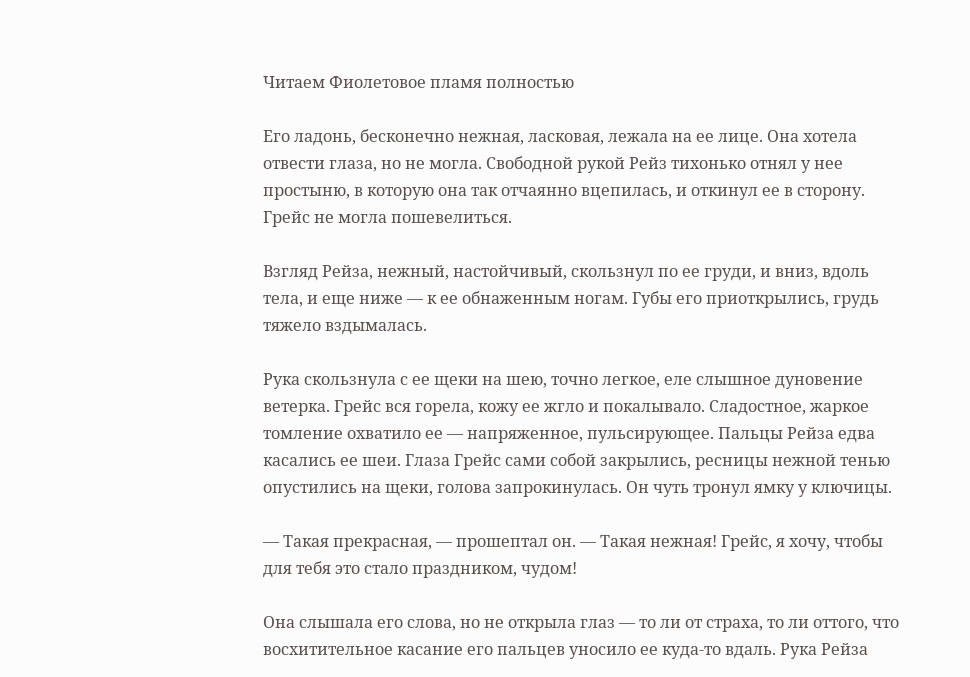Читаем Фиолетовое пламя полностью

Его ладонь, бесконечно нежная, ласковая, лежала на ее лице. Она хотела отвести глаза, но не могла. Свободной рукой Рейз тихонько отнял у нее простыню, в которую она так отчаянно вцепилась, и откинул ее в сторону. Грейс не могла пошевелиться.

Взгляд Рейза, нежный, настойчивый, скользнул по ее груди, и вниз, вдоль тела, и еще ниже — к ее обнаженным ногам. Губы его приоткрылись, грудь тяжело вздымалась.

Рука скользнула с ее щеки на шею, точно легкое, еле слышное дуновение ветерка. Грейс вся горела, кожу ее жгло и покалывало. Сладостное, жаркое томление охватило ее — напряженное, пульсирующее. Пальцы Рейза едва касались ее шеи. Глаза Грейс сами собой закрылись, ресницы нежной тенью опустились на щеки, голова запрокинулась. Он чуть тронул ямку у ключицы.

— Такая прекрасная, — прошептал он. — Такая нежная! Грейс, я хочу, чтобы для тебя это стало праздником, чудом!

Она слышала его слова, но не открыла глаз — то ли от страха, то ли оттого, что восхитительное касание его пальцев уносило ее куда-то вдаль. Рука Рейза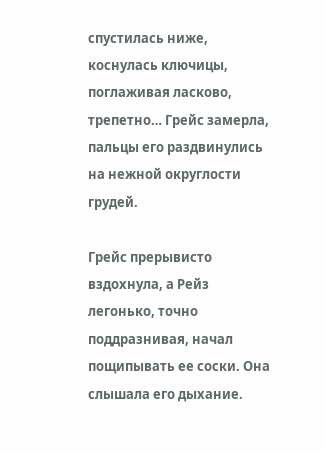спустилась ниже, коснулась ключицы, поглаживая ласково, трепетно… Грейс замерла, пальцы его раздвинулись на нежной округлости грудей.

Грейс прерывисто вздохнула, а Рейз легонько, точно поддразнивая, начал пощипывать ее соски. Она слышала его дыхание.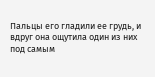Пальцы его гладили ее грудь, и вдруг она ощутила один из них под самым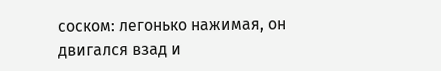соском: легонько нажимая, он двигался взад и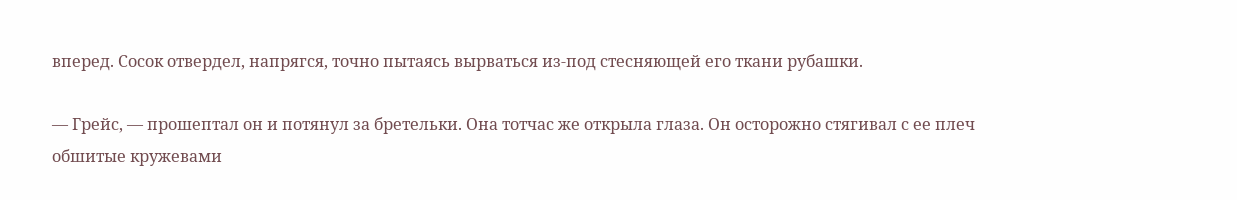вперед. Сосок отвердел, напрягся, точно пытаясь вырваться из-под стесняющей его ткани рубашки.

— Грейс, — прошептал он и потянул за бретельки. Она тотчас же открыла глаза. Он осторожно стягивал с ее плеч обшитые кружевами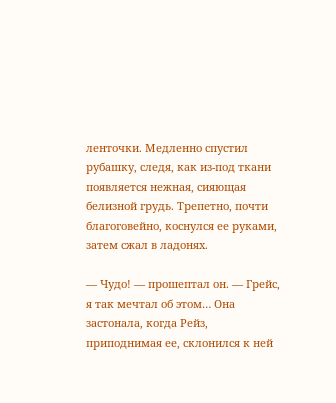ленточки. Медленно спустил рубашку, следя, как из-под ткани появляется нежная, сияющая белизной грудь. Трепетно, почти благоговейно, коснулся ее руками, затем сжал в ладонях.

— Чудо! — прошептал он. — Грейс, я так мечтал об этом… Она застонала, когда Рейз, приподнимая ее, склонился к ней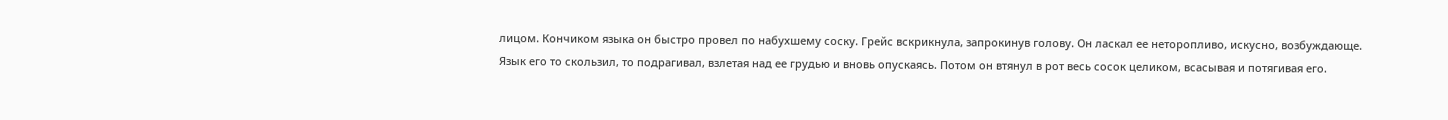лицом. Кончиком языка он быстро провел по набухшему соску. Грейс вскрикнула, запрокинув голову. Он ласкал ее неторопливо, искусно, возбуждающе. Язык его то скользил, то подрагивал, взлетая над ее грудью и вновь опускаясь. Потом он втянул в рот весь сосок целиком, всасывая и потягивая его.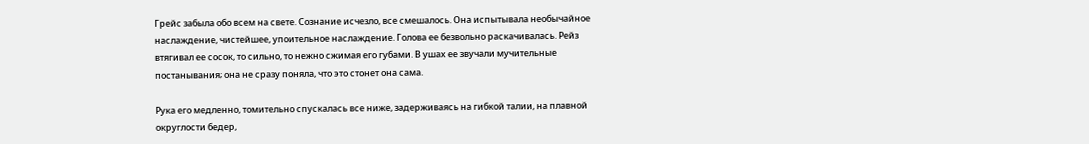Грейс забыла обо всем на свете. Сознание исчезло, все смешалось. Она испытывала необычайное наслаждение, чистейшее, упоительное наслаждение. Голова ее безвольно раскачивалась. Рейз втягивал ее сосок, то сильно, то нежно сжимая его губами. В ушах ее звучали мучительные постанывания; она не сразу поняла, что это стонет она сама.

Рука его медленно, томительно спускалась все ниже, задерживаясь на гибкой талии, на плавной округлости бедер,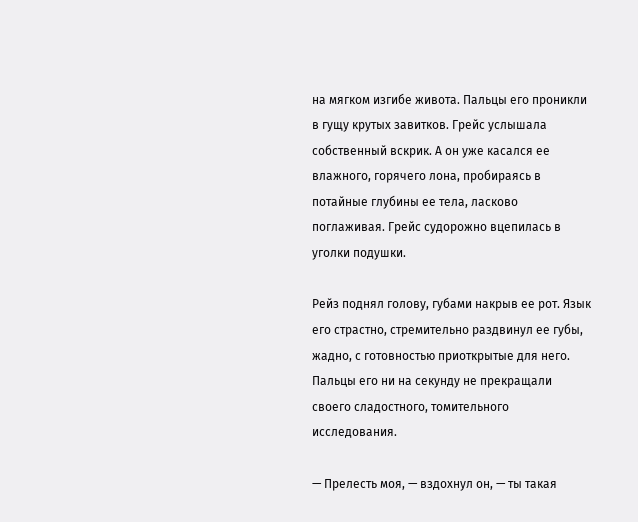на мягком изгибе живота. Пальцы его проникли в гущу крутых завитков. Грейс услышала собственный вскрик. А он уже касался ее влажного, горячего лона, пробираясь в потайные глубины ее тела, ласково поглаживая. Грейс судорожно вцепилась в уголки подушки.

Рейз поднял голову, губами накрыв ее рот. Язык его страстно, стремительно раздвинул ее губы, жадно, с готовностью приоткрытые для него. Пальцы его ни на секунду не прекращали своего сладостного, томительного исследования.

— Прелесть моя, — вздохнул он, — ты такая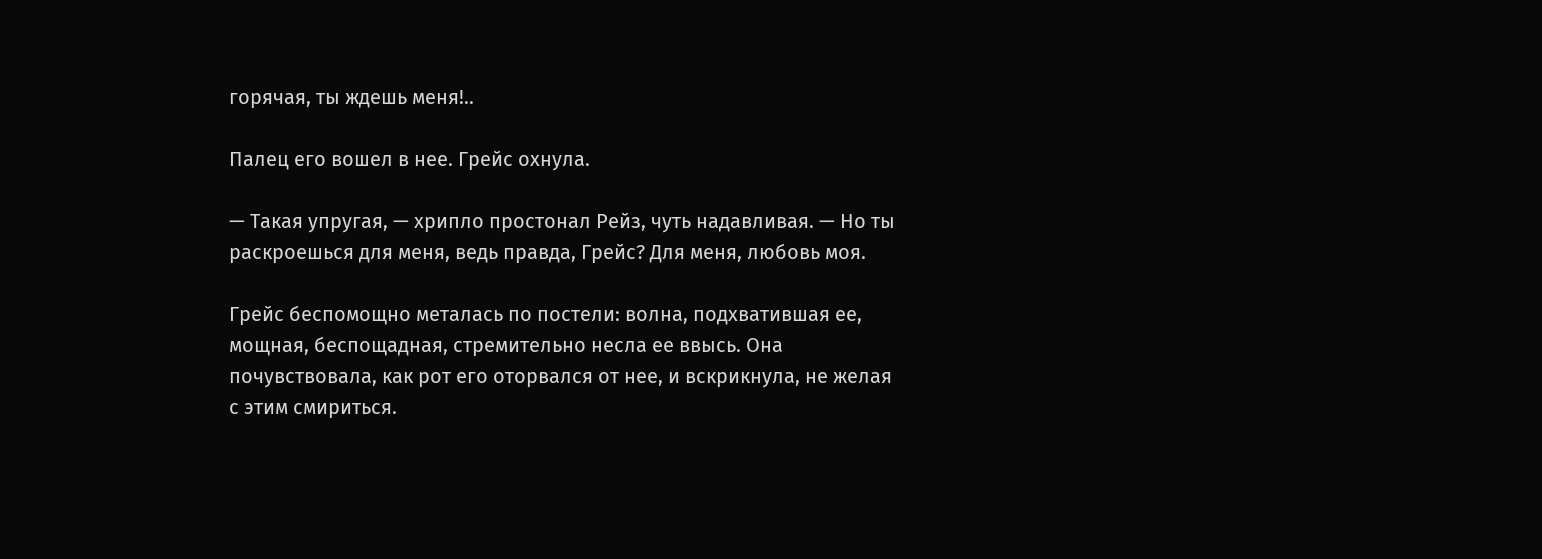горячая, ты ждешь меня!..

Палец его вошел в нее. Грейс охнула.

— Такая упругая, — хрипло простонал Рейз, чуть надавливая. — Но ты раскроешься для меня, ведь правда, Грейс? Для меня, любовь моя.

Грейс беспомощно металась по постели: волна, подхватившая ее, мощная, беспощадная, стремительно несла ее ввысь. Она почувствовала, как рот его оторвался от нее, и вскрикнула, не желая с этим смириться.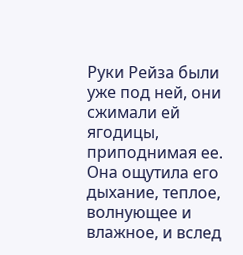Руки Рейза были уже под ней, они сжимали ей ягодицы, приподнимая ее. Она ощутила его дыхание, теплое, волнующее и влажное, и вслед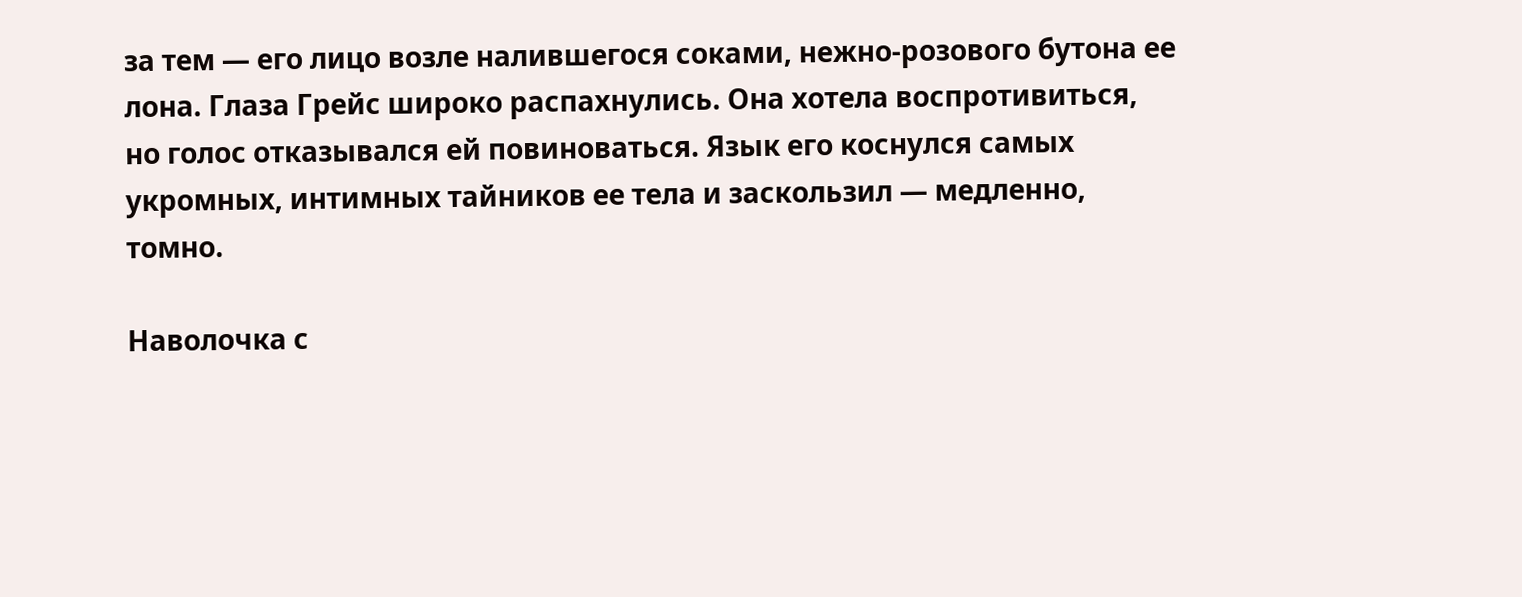за тем — его лицо возле налившегося соками, нежно-розового бутона ее лона. Глаза Грейс широко распахнулись. Она хотела воспротивиться, но голос отказывался ей повиноваться. Язык его коснулся самых укромных, интимных тайников ее тела и заскользил — медленно, томно.

Наволочка с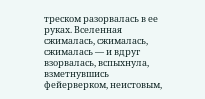треском разорвалась в ее руках. Вселенная сжималась, сжималась, сжималась — и вдруг взорвалась, вспыхнула, взметнувшись фейерверком, неистовым,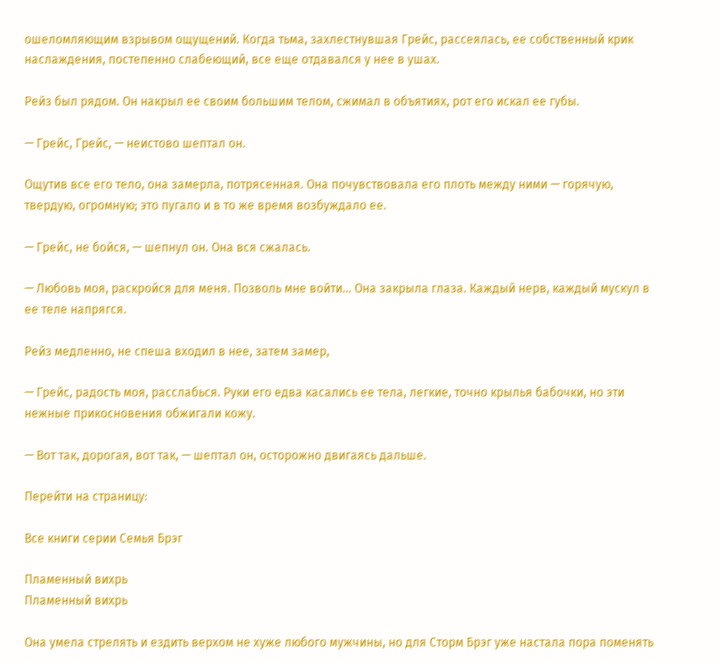ошеломляющим взрывом ощущений. Когда тьма, захлестнувшая Грейс, рассеялась, ее собственный крик наслаждения, постепенно слабеющий, все еще отдавался у нее в ушах.

Рейз был рядом. Он накрыл ее своим большим телом, сжимал в объятиях, рот его искал ее губы.

— Грейс, Грейс, — неистово шептал он.

Ощутив все его тело, она замерла, потрясенная. Она почувствовала его плоть между ними — горячую, твердую, огромную; это пугало и в то же время возбуждало ее.

— Грейс, не бойся, — шепнул он. Она вся сжалась.

— Любовь моя, раскройся для меня. Позволь мне войти… Она закрыла глаза. Каждый нерв, каждый мускул в ее теле напрягся.

Рейз медленно, не спеша входил в нее, затем замер,

— Грейс, радость моя, расслабься. Руки его едва касались ее тела, легкие, точно крылья бабочки, но эти нежные прикосновения обжигали кожу.

— Вот так, дорогая, вот так, — шептал он, осторожно двигаясь дальше.

Перейти на страницу:

Все книги серии Семья Брэг

Пламенный вихрь
Пламенный вихрь

Она умела стрелять и ездить верхом не хуже любого мужчины, но для Сторм Брэг уже настала пора поменять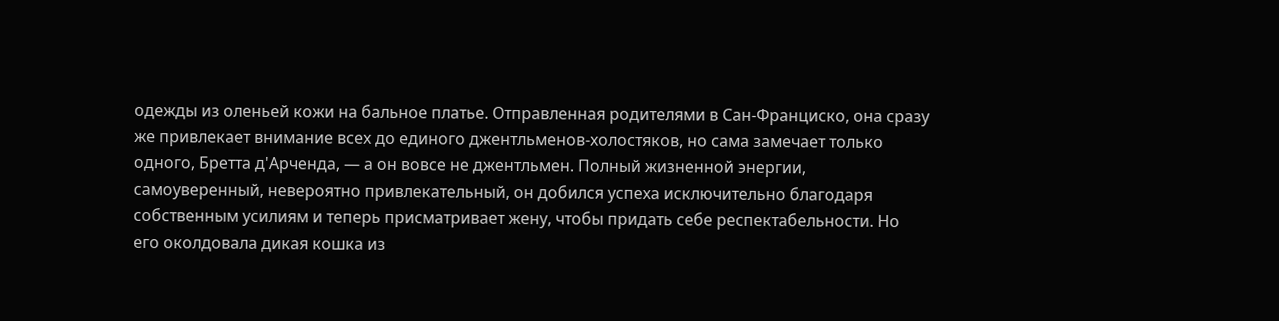одежды из оленьей кожи на бальное платье. Отправленная родителями в Сан-Франциско, она сразу же привлекает внимание всех до единого джентльменов-холостяков, но сама замечает только одного, Бретта д'Арченда, — а он вовсе не джентльмен. Полный жизненной энергии, самоуверенный, невероятно привлекательный, он добился успеха исключительно благодаря собственным усилиям и теперь присматривает жену, чтобы придать себе респектабельности. Но его околдовала дикая кошка из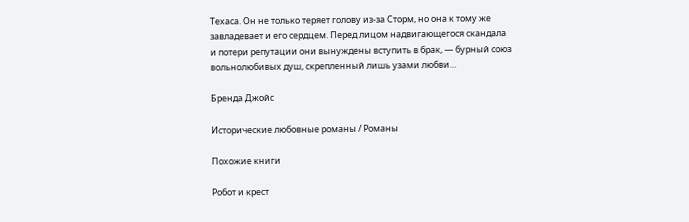Техаса. Он не только теряет голову из-за Сторм, но она к тому же завладевает и его сердцем. Перед лицом надвигающегося скандала и потери репутации они вынуждены вступить в брак, — бурный союз вольнолюбивых душ, скрепленный лишь узами любви…

Бренда Джойс

Исторические любовные романы / Романы

Похожие книги

Робот и крест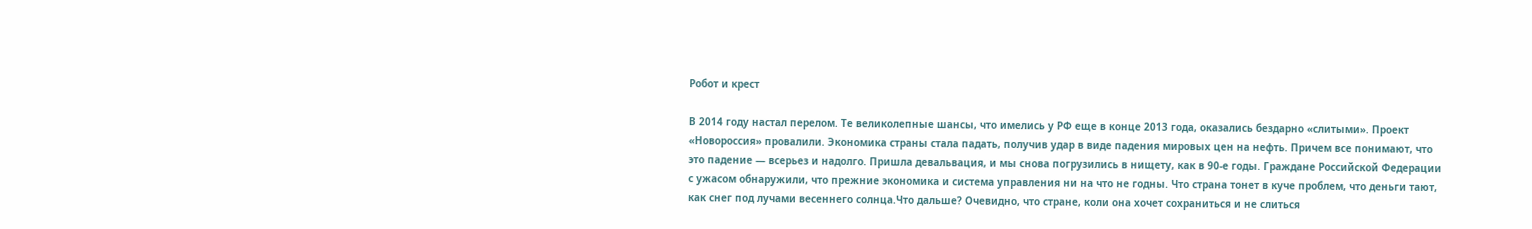Робот и крест

В 2014 году настал перелом. Те великолепные шансы, что имелись у РФ еще в конце 2013 года, оказались бездарно «слитыми». Проект «Новороссия» провалили. Экономика страны стала падать, получив удар в виде падения мировых цен на нефть. Причем все понимают, что это падение — всерьез и надолго. Пришла девальвация, и мы снова погрузились в нищету, как в 90-е годы. Граждане Российской Федерации с ужасом обнаружили, что прежние экономика и система управления ни на что не годны. Что страна тонет в куче проблем, что деньги тают, как снег под лучами весеннего солнца.Что дальше? Очевидно, что стране, коли она хочет сохраниться и не слиться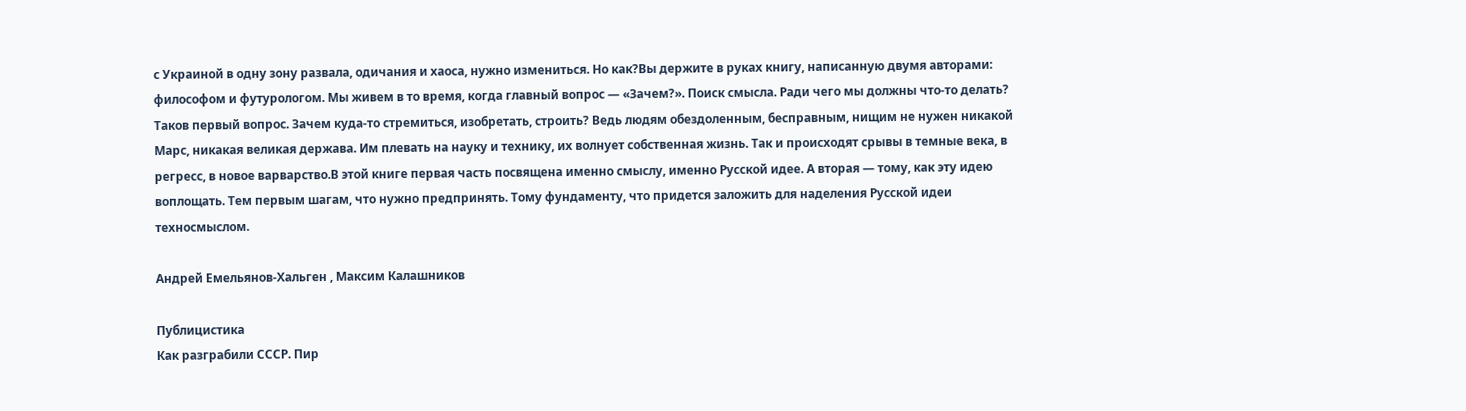с Украиной в одну зону развала, одичания и хаоса, нужно измениться. Но как?Вы держите в руках книгу, написанную двумя авторами: философом и футурологом. Мы живем в то время, когда главный вопрос — «Зачем?». Поиск смысла. Ради чего мы должны что-то делать? Таков первый вопрос. Зачем куда-то стремиться, изобретать, строить? Ведь людям обездоленным, бесправным, нищим не нужен никакой Марс, никакая великая держава. Им плевать на науку и технику, их волнует собственная жизнь. Так и происходят срывы в темные века, в регресс, в новое варварство.В этой книге первая часть посвящена именно смыслу, именно Русской идее. А вторая — тому, как эту идею воплощать. Тем первым шагам, что нужно предпринять. Тому фундаменту, что придется заложить для наделения Русской идеи техносмыслом.

Андрей Емельянов-Хальген , Максим Калашников

Публицистика
Как разграбили СССР. Пир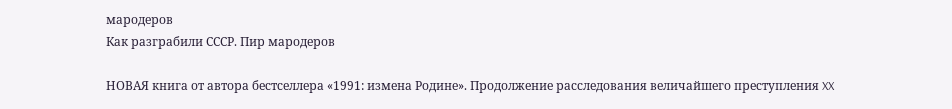мародеров
Как разграбили СССР. Пир мародеров

НОВАЯ книга от автора бестселлера «1991: измена Родине». Продолжение расследования величайшего преступления XX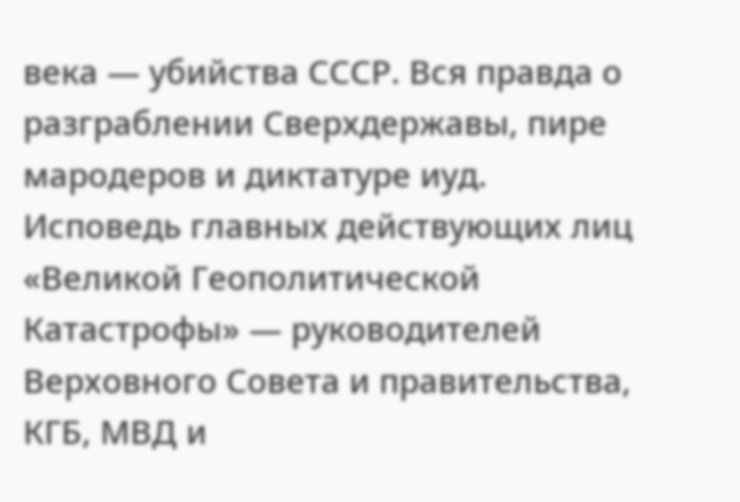века — убийства СССР. Вся правда о разграблении Сверхдержавы, пире мародеров и диктатуре иуд. Исповедь главных действующих лиц «Великой Геополитической Катастрофы» — руководителей Верховного Совета и правительства, КГБ, МВД и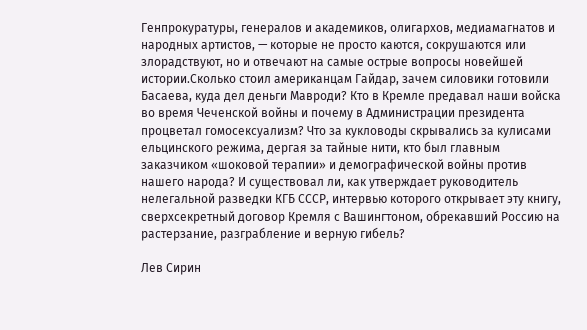Генпрокуратуры, генералов и академиков, олигархов, медиамагнатов и народных артистов, — которые не просто каются, сокрушаются или злорадствуют, но и отвечают на самые острые вопросы новейшей истории.Сколько стоил американцам Гайдар, зачем силовики готовили Басаева, куда дел деньги Мавроди? Кто в Кремле предавал наши войска во время Чеченской войны и почему в Администрации президента процветал гомосексуализм? Что за кукловоды скрывались за кулисами ельцинского режима, дергая за тайные нити, кто был главным заказчиком «шоковой терапии» и демографической войны против нашего народа? И существовал ли, как утверждает руководитель нелегальной разведки КГБ СССР, интервью которого открывает эту книгу, сверхсекретный договор Кремля с Вашингтоном, обрекавший Россию на растерзание, разграбление и верную гибель?

Лев Сирин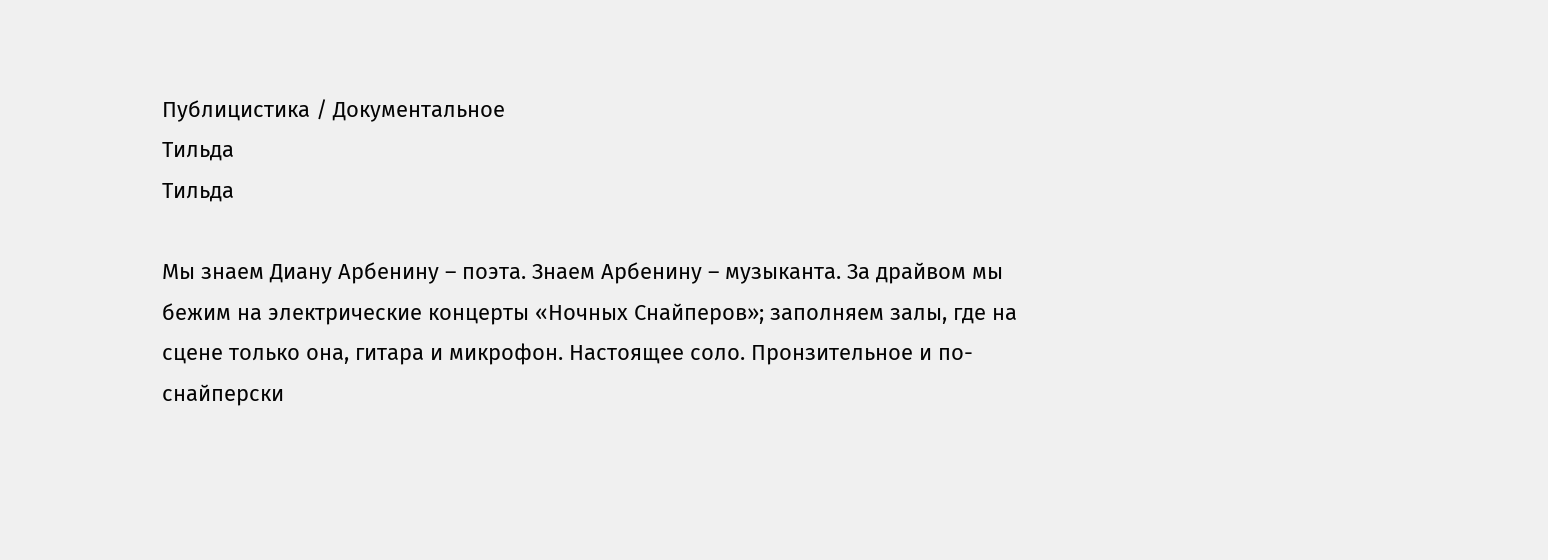Публицистика / Документальное
Тильда
Тильда

Мы знаем Диану Арбенину – поэта. Знаем Арбенину – музыканта. За драйвом мы бежим на электрические концерты «Ночных Снайперов»; заполняем залы, где на сцене только она, гитара и микрофон. Настоящее соло. Пронзительное и по-снайперски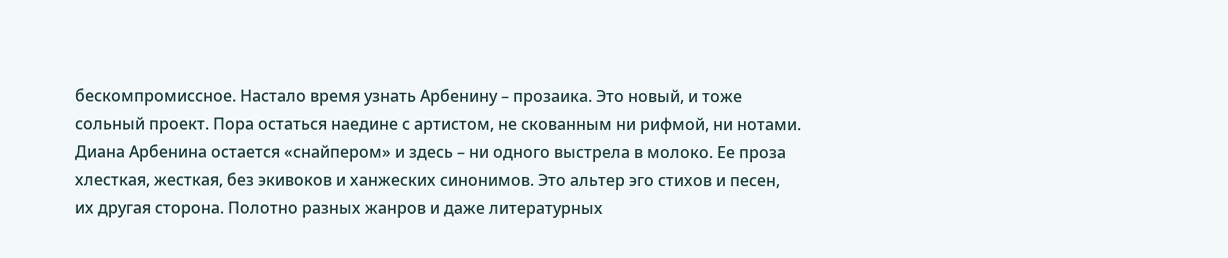бескомпромиссное. Настало время узнать Арбенину – прозаика. Это новый, и тоже сольный проект. Пора остаться наедине с артистом, не скованным ни рифмой, ни нотами. Диана Арбенина остается «снайпером» и здесь – ни одного выстрела в молоко. Ее проза хлесткая, жесткая, без экивоков и ханжеских синонимов. Это альтер эго стихов и песен, их другая сторона. Полотно разных жанров и даже литературных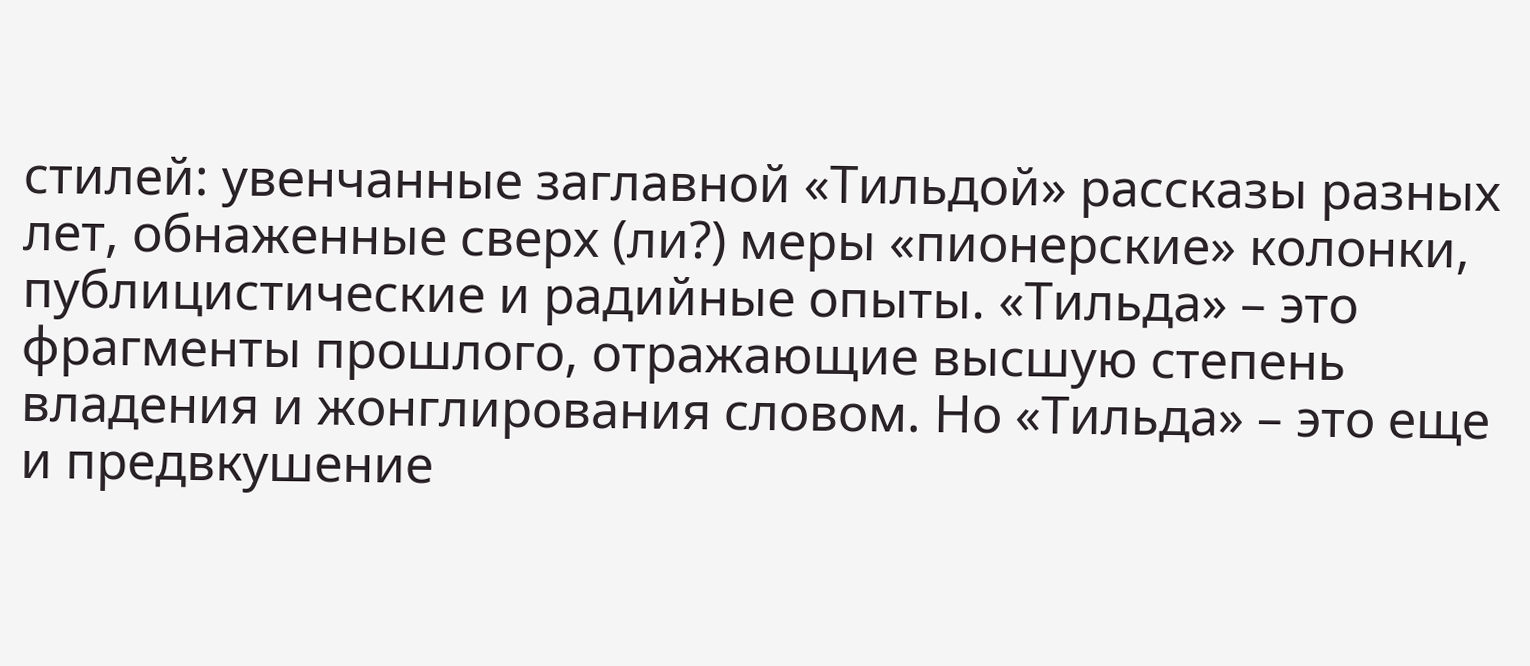стилей: увенчанные заглавной «Тильдой» рассказы разных лет, обнаженные сверх (ли?) меры «пионерские» колонки, публицистические и радийные опыты. «Тильда» – это фрагменты прошлого, отражающие высшую степень владения и жонглирования словом. Но «Тильда» – это еще и предвкушение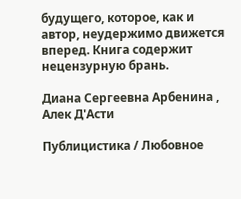будущего, которое, как и автор, неудержимо движется вперед. Книга содержит нецензурную брань.

Диана Сергеевна Арбенина , Алек Д'Асти

Публицистика / Любовное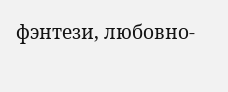фэнтези, любовно-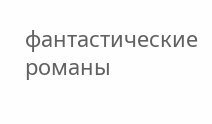фантастические романы